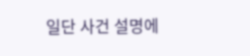일단 사건 설명에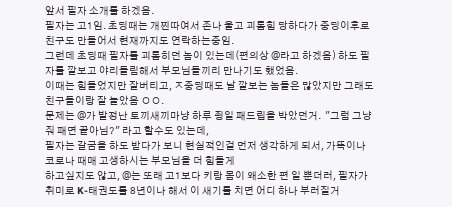앞서 필자 소개를 하겠음.
필자는 고1임. 초딩때는 개찐따여서 존나 울고 괴롭힘 당하다가 중딩이후로 친구도 만들어서 현재까지도 연락하는중임.
그런데 초딩때 필자를 괴롭히던 놈이 있는데(편의상 @라고 하겠음) 하도 필자를 깔보고 야리돌림해서 부모님들끼리 만나기도 했었음.
이때는 힘들었지만 잘버티고, ㅈ중딩때도 날 깔보는 놈들은 많았지만 그래도 친구들이랑 잘 놀았음 ㅇㅇ.
문제는 @가 발정난 토끼새끼마냥 하루 죙일 패드립을 박았던거.  "그럼 그냥 줘 패면 끝아님?" 라고 할수도 있는데,
필자는 갈굼을 하도 받다가 보니 현실적인걸 먼저 생각하게 되서, 가뜩이나 코로나 때매 고생하시는 부모님을 더 힘들게
하고싶지도 않고, @는 또래 고1보다 키랑 몸이 왜소한 편 일 뿐더러, 필자가 취미로 K-태권도를 8년이나 해서 이 새기를 치면 어디 하나 부러질거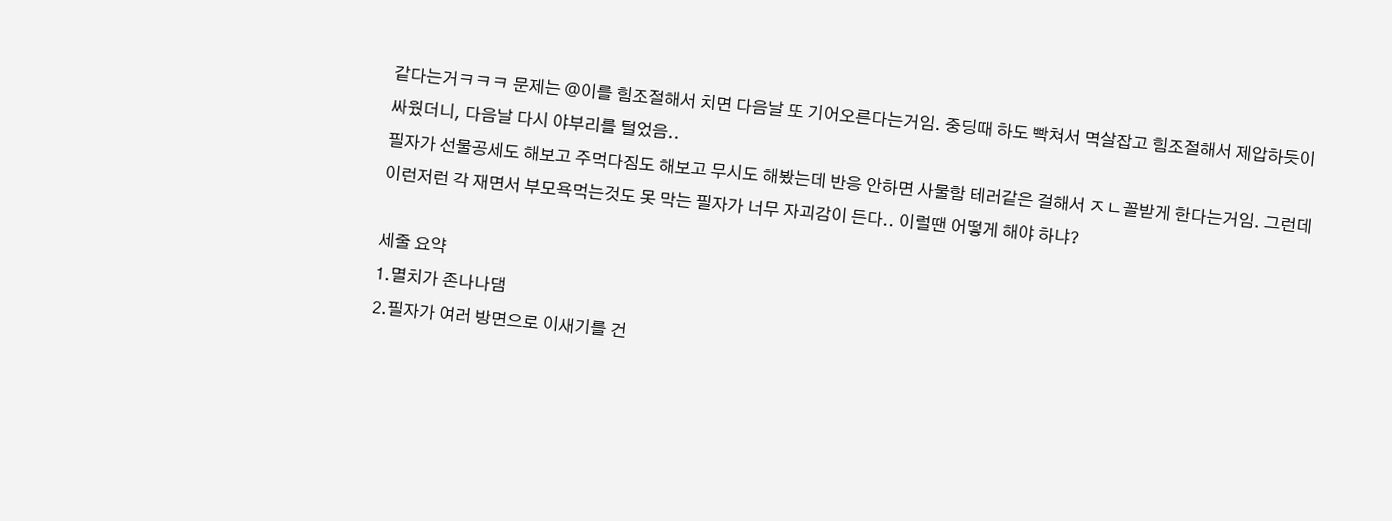같다는거ㅋㅋㅋ 문제는 @이를 힘조절해서 치면 다음날 또 기어오른다는거임. 중딩때 하도 빡쳐서 멱살잡고 힘조절해서 제압하듯이 싸웠더니, 다음날 다시 야부리를 털었음..
필자가 선물공세도 해보고 주먹다짐도 해보고 무시도 해봤는데 반응 안하면 사물함 테러같은 걸해서 ㅈㄴ꼴받게 한다는거임. 그런데 이런저런 각 재면서 부모욕먹는것도 못 막는 필자가 너무 자괴감이 든다.. 이럴땐 어떻게 해야 하냐?

세줄 요약
1.멸치가 존나나댐
2.필자가 여러 방면으로 이새기를 건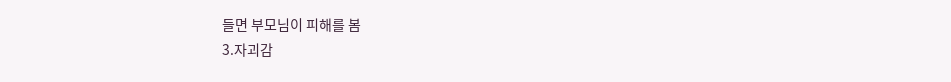들면 부모님이 피해를 봄
3.자괴감